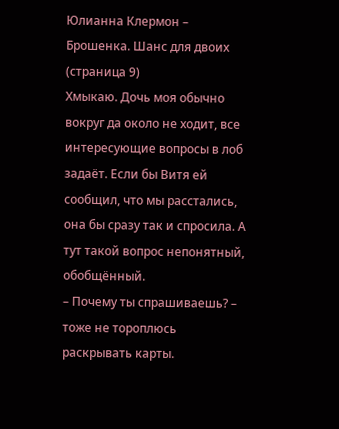Юлианна Клермон – Брошенка. Шанс для двоих (страница 9)
Хмыкаю. Дочь моя обычно вокруг да около не ходит, все интересующие вопросы в лоб задаёт. Если бы Витя ей сообщил, что мы расстались, она бы сразу так и спросила. А тут такой вопрос непонятный, обобщённый.
– Почему ты спрашиваешь? – тоже не тороплюсь раскрывать карты.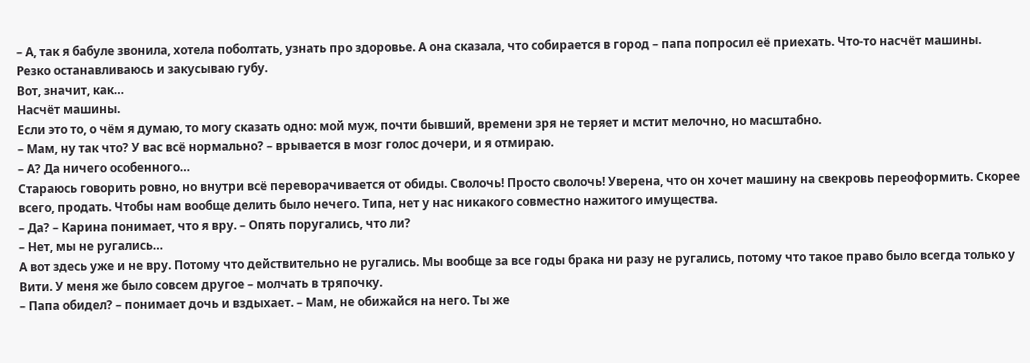– А, так я бабуле звонила, хотела поболтать, узнать про здоровье. А она сказала, что собирается в город – папа попросил её приехать. Что-то насчёт машины.
Резко останавливаюсь и закусываю губу.
Вот, значит, как…
Насчёт машины.
Если это то, о чём я думаю, то могу сказать одно: мой муж, почти бывший, времени зря не теряет и мстит мелочно, но масштабно.
– Мам, ну так что? У вас всё нормально? – врывается в мозг голос дочери, и я отмираю.
– А? Да ничего особенного…
Стараюсь говорить ровно, но внутри всё переворачивается от обиды. Сволочь! Просто сволочь! Уверена, что он хочет машину на свекровь переоформить. Скорее всего, продать. Чтобы нам вообще делить было нечего. Типа, нет у нас никакого совместно нажитого имущества.
– Да? – Карина понимает, что я вру. – Опять поругались, что ли?
– Нет, мы не ругались…
А вот здесь уже и не вру. Потому что действительно не ругались. Мы вообще за все годы брака ни разу не ругались, потому что такое право было всегда только у Вити. У меня же было совсем другое – молчать в тряпочку.
– Папа обидел? – понимает дочь и вздыхает. – Мам, не обижайся на него. Ты же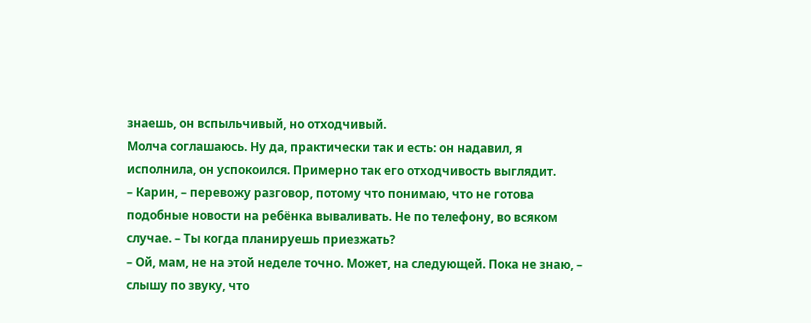знаешь, он вспыльчивый, но отходчивый.
Молча соглашаюсь. Ну да, практически так и есть: он надавил, я исполнила, он успокоился. Примерно так его отходчивость выглядит.
– Карин, – перевожу разговор, потому что понимаю, что не готова подобные новости на ребёнка вываливать. Не по телефону, во всяком случае. – Ты когда планируешь приезжать?
– Ой, мам, не на этой неделе точно. Может, на следующей. Пока не знаю, – слышу по звуку, что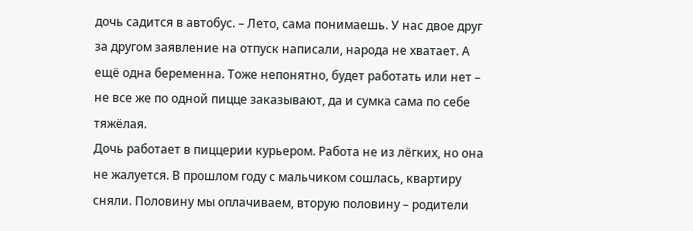дочь садится в автобус. – Лето, сама понимаешь. У нас двое друг за другом заявление на отпуск написали, народа не хватает. А ещё одна беременна. Тоже непонятно, будет работать или нет – не все же по одной пицце заказывают, да и сумка сама по себе тяжёлая.
Дочь работает в пиццерии курьером. Работа не из лёгких, но она не жалуется. В прошлом году с мальчиком сошлась, квартиру сняли. Половину мы оплачиваем, вторую половину – родители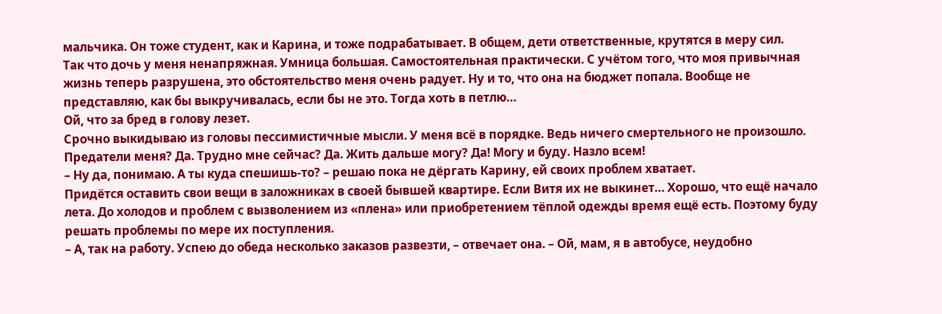мальчика. Он тоже студент, как и Карина, и тоже подрабатывает. В общем, дети ответственные, крутятся в меру сил.
Так что дочь у меня ненапряжная. Умница большая. Самостоятельная практически. С учётом того, что моя привычная жизнь теперь разрушена, это обстоятельство меня очень радует. Ну и то, что она на бюджет попала. Вообще не представляю, как бы выкручивалась, если бы не это. Тогда хоть в петлю…
Ой, что за бред в голову лезет.
Срочно выкидываю из головы пессимистичные мысли. У меня всё в порядке. Ведь ничего смертельного не произошло. Предатели меня? Да. Трудно мне сейчас? Да. Жить дальше могу? Да! Могу и буду. Назло всем!
– Ну да, понимаю. А ты куда спешишь-то? – решаю пока не дёргать Карину, ей своих проблем хватает.
Придётся оставить свои вещи в заложниках в своей бывшей квартире. Если Витя их не выкинет… Хорошо, что ещё начало лета. До холодов и проблем с вызволением из «плена» или приобретением тёплой одежды время ещё есть. Поэтому буду решать проблемы по мере их поступления.
– А, так на работу. Успею до обеда несколько заказов развезти, – отвечает она. – Ой, мам, я в автобусе, неудобно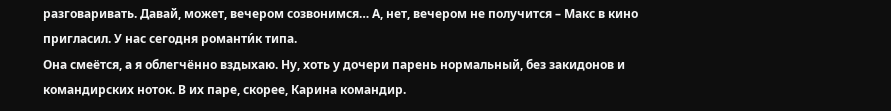разговаривать. Давай, может, вечером созвонимся… А, нет, вечером не получится – Макс в кино пригласил. У нас сегодня романти́к типа.
Она смеётся, а я облегчённо вздыхаю. Ну, хоть у дочери парень нормальный, без закидонов и командирских ноток. В их паре, скорее, Карина командир.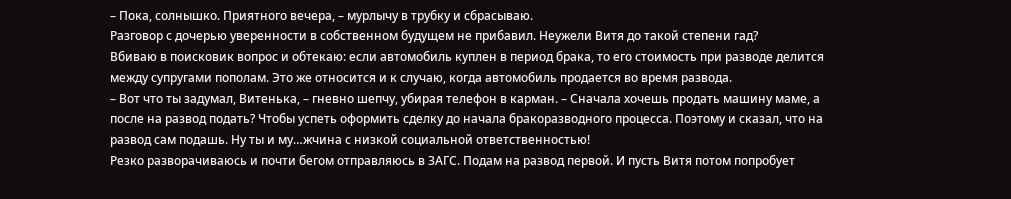– Пока, солнышко. Приятного вечера, – мурлычу в трубку и сбрасываю.
Разговор с дочерью уверенности в собственном будущем не прибавил. Неужели Витя до такой степени гад?
Вбиваю в поисковик вопрос и обтекаю: если автомобиль куплен в период брака, то его стоимость при разводе делится между супругами пополам. Это же относится и к случаю, когда автомобиль продается во время развода.
– Вот что ты задумал, Витенька, – гневно шепчу, убирая телефон в карман. – Сначала хочешь продать машину маме, а после на развод подать? Чтобы успеть оформить сделку до начала бракоразводного процесса. Поэтому и сказал, что на развод сам подашь. Ну ты и му…жчина с низкой социальной ответственностью!
Резко разворачиваюсь и почти бегом отправляюсь в ЗАГС. Подам на развод первой. И пусть Витя потом попробует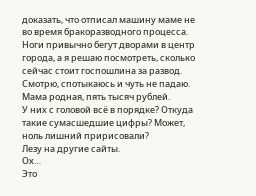доказать, что отписал машину маме не во время бракоразводного процесса.
Ноги привычно бегут дворами в центр города, а я решаю посмотреть, сколько сейчас стоит госпошлина за развод. Смотрю, спотыкаюсь и чуть не падаю.
Мама родная, пять тысяч рублей.
У них с головой всё в порядке? Откуда такие сумасшедшие цифры? Может, ноль лишний пририсовали?
Лезу на другие сайты.
Ох…
Это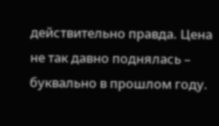действительно правда. Цена не так давно поднялась – буквально в прошлом году.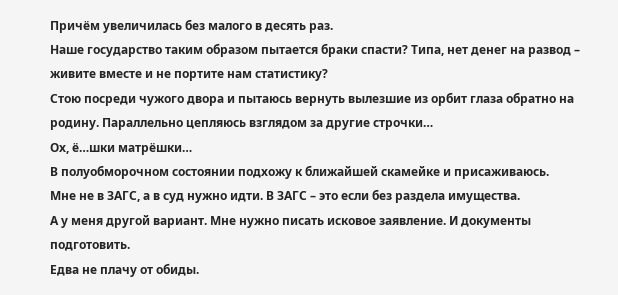Причём увеличилась без малого в десять раз.
Наше государство таким образом пытается браки спасти? Типа, нет денег на развод – живите вместе и не портите нам статистику?
Стою посреди чужого двора и пытаюсь вернуть вылезшие из орбит глаза обратно на родину. Параллельно цепляюсь взглядом за другие строчки…
Ох, ё…шки матрёшки…
В полуобморочном состоянии подхожу к ближайшей скамейке и присаживаюсь.
Мне не в ЗАГС, а в суд нужно идти. В ЗАГС – это если без раздела имущества.
А у меня другой вариант. Мне нужно писать исковое заявление. И документы подготовить.
Едва не плачу от обиды.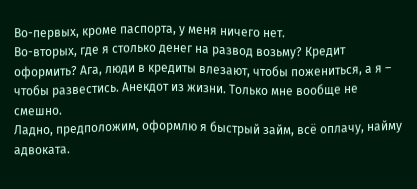Во-первых, кроме паспорта, у меня ничего нет.
Во-вторых, где я столько денег на развод возьму? Кредит оформить? Ага, люди в кредиты влезают, чтобы пожениться, а я – чтобы развестись. Анекдот из жизни. Только мне вообще не смешно.
Ладно, предположим, оформлю я быстрый займ, всё оплачу, найму адвоката.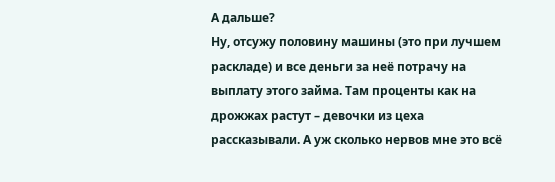А дальше?
Ну, отсужу половину машины (это при лучшем раскладе) и все деньги за неё потрачу на выплату этого займа. Там проценты как на дрожжах растут – девочки из цеха рассказывали. А уж сколько нервов мне это всё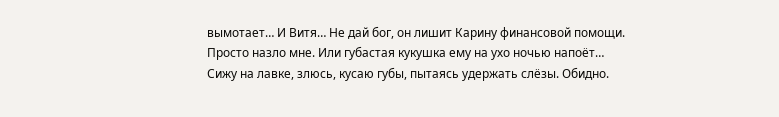вымотает… И Витя… Не дай бог, он лишит Карину финансовой помощи. Просто назло мне. Или губастая кукушка ему на ухо ночью напоёт…
Сижу на лавке, злюсь, кусаю губы, пытаясь удержать слёзы. Обидно.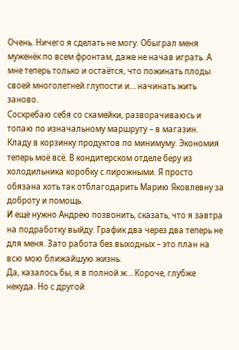Очень. Ничего я сделать не могу. Обыграл меня муженёк по всем фронтам, даже не начав играть. А мне теперь только и остаётся, что пожинать плоды своей многолетней глупости и… начинать жить заново.
Соскребаю себя со скамейки, разворачиваюсь и топаю по изначальному маршруту – в магазин.
Кладу в корзинку продуктов по минимуму. Экономия теперь моё всё. В кондитерском отделе беру из холодильника коробку с пирожными. Я просто обязана хоть так отблагодарить Марию Яковлевну за доброту и помощь.
И ещё нужно Андрею позвонить, сказать, что я завтра на подработку выйду. График два через два теперь не для меня. Зато работа без выходных – это план на всю мою ближайшую жизнь.
Да, казалось бы, я в полной ж… Короче, глубже некуда. Но с другой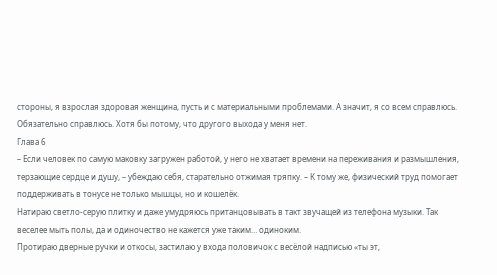стороны, я взрослая здоровая женщина, пусть и с материальными проблемами. А значит, я со всем справлюсь. Обязательно справлюсь. Хотя бы потому, что другого выхода у меня нет.
Глава 6
– Если человек по самую маковку загружен работой, у него не хватает времени на переживания и размышления, терзающие сердце и душу, – убеждаю себя, старательно отжимая тряпку. – К тому же, физический труд помогает поддерживать в тонусе не только мышцы, но и кошелёк.
Натираю светло-серую плитку и даже умудряюсь пританцовывать в такт звучащей из телефона музыки. Так веселее мыть полы, да и одиночество не кажется уже таким… одиноким.
Протираю дверные ручки и откосы, застилаю у входа половичок с весёлой надписью «ты эт,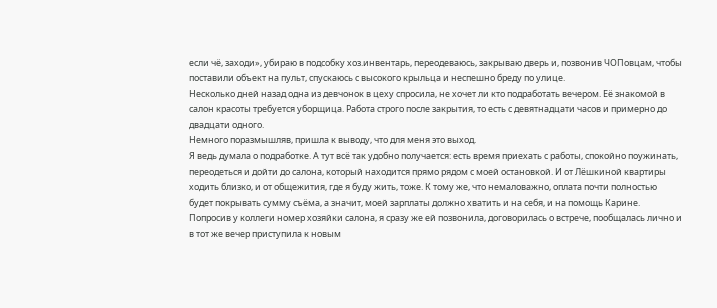если чё, заходи», убираю в подсобку хоз.инвентарь, переодеваюсь, закрываю дверь и, позвонив ЧОПовцам, чтобы поставили объект на пульт, спускаюсь с высокого крыльца и неспешно бреду по улице.
Несколько дней назад одна из девчонок в цеху спросила, не хочет ли кто подработать вечером. Её знакомой в салон красоты требуется уборщица. Работа строго после закрытия, то есть с девятнадцати часов и примерно до двадцати одного.
Немного поразмышляв, пришла к выводу, что для меня это выход.
Я ведь думала о подработке. А тут всё так удобно получается: есть время приехать с работы, спокойно поужинать, переодеться и дойти до салона, который находится прямо рядом с моей остановкой. И от Лёшкиной квартиры ходить близко, и от общежития, где я буду жить, тоже. К тому же, что немаловажно, оплата почти полностью будет покрывать сумму съёма, а значит, моей зарплаты должно хватить и на себя, и на помощь Карине.
Попросив у коллеги номер хозяйки салона, я сразу же ей позвонила, договорилась о встрече, пообщалась лично и в тот же вечер приступила к новым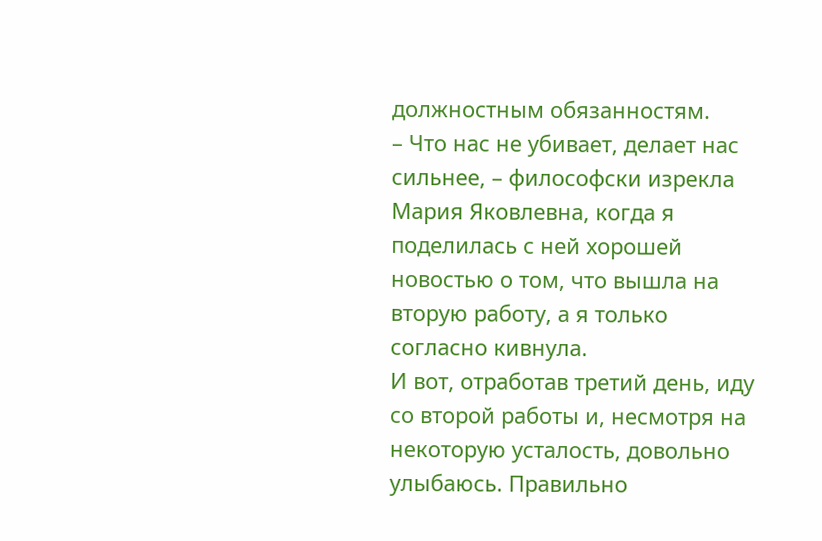должностным обязанностям.
– Что нас не убивает, делает нас сильнее, – философски изрекла Мария Яковлевна, когда я поделилась с ней хорошей новостью о том, что вышла на вторую работу, а я только согласно кивнула.
И вот, отработав третий день, иду со второй работы и, несмотря на некоторую усталость, довольно улыбаюсь. Правильно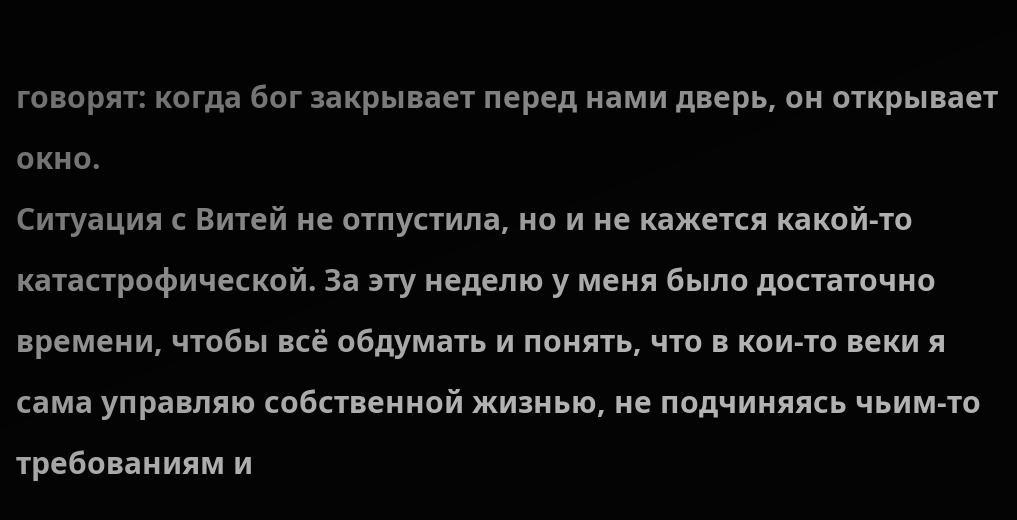говорят: когда бог закрывает перед нами дверь, он открывает окно.
Ситуация с Витей не отпустила, но и не кажется какой-то катастрофической. За эту неделю у меня было достаточно времени, чтобы всё обдумать и понять, что в кои-то веки я сама управляю собственной жизнью, не подчиняясь чьим-то требованиям и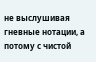не выслушивая гневные нотации, а потому с чистой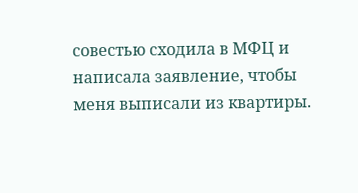совестью сходила в МФЦ и написала заявление, чтобы меня выписали из квартиры.